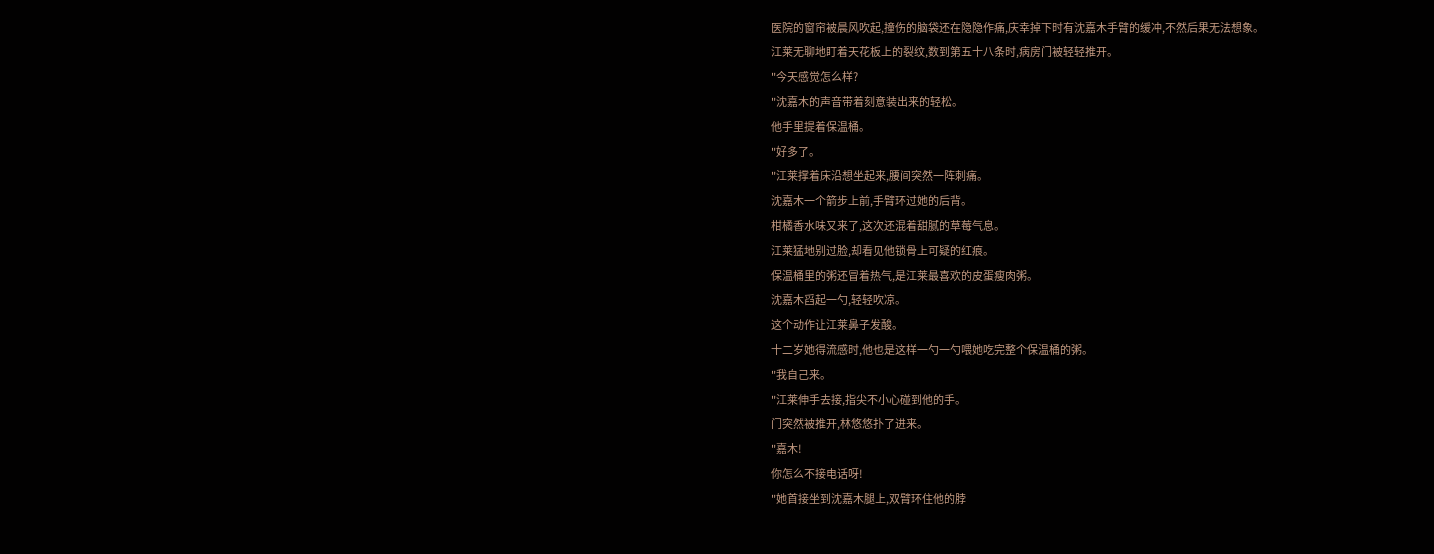医院的窗帘被晨风吹起,撞伤的脑袋还在隐隐作痛,庆幸掉下时有沈嘉木手臂的缓冲,不然后果无法想象。
江莱无聊地盯着天花板上的裂纹,数到第五十八条时,病房门被轻轻推开。
"今天感觉怎么样?
"沈嘉木的声音带着刻意装出来的轻松。
他手里提着保温桶。
"好多了。
"江莱撑着床沿想坐起来,腰间突然一阵刺痛。
沈嘉木一个箭步上前,手臂环过她的后背。
柑橘香水味又来了,这次还混着甜腻的草莓气息。
江莱猛地别过脸,却看见他锁骨上可疑的红痕。
保温桶里的粥还冒着热气,是江莱最喜欢的皮蛋瘦肉粥。
沈嘉木舀起一勺,轻轻吹凉。
这个动作让江莱鼻子发酸。
十二岁她得流感时,他也是这样一勺一勺喂她吃完整个保温桶的粥。
"我自己来。
"江莱伸手去接,指尖不小心碰到他的手。
门突然被推开,林悠悠扑了进来。
"嘉木!
你怎么不接电话呀!
"她首接坐到沈嘉木腿上,双臂环住他的脖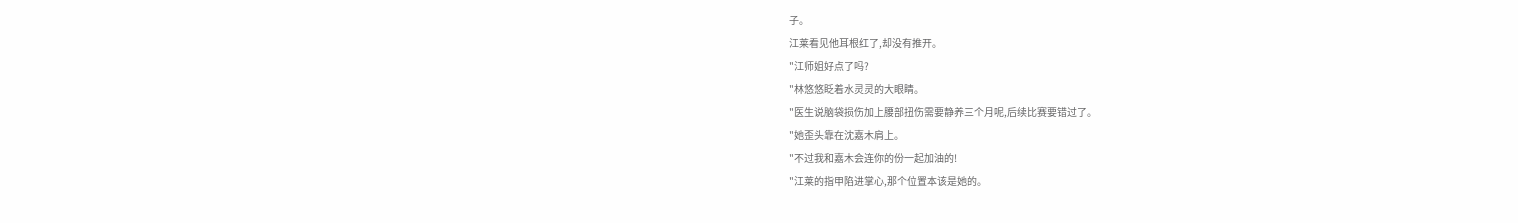子。
江莱看见他耳根红了,却没有推开。
"江师姐好点了吗?
"林悠悠眨着水灵灵的大眼睛。
"医生说脑袋损伤加上腰部扭伤需要静养三个月呢,后续比赛要错过了。
"她歪头靠在沈嘉木肩上。
"不过我和嘉木会连你的份一起加油的!
"江莱的指甲陷进掌心,那个位置本该是她的。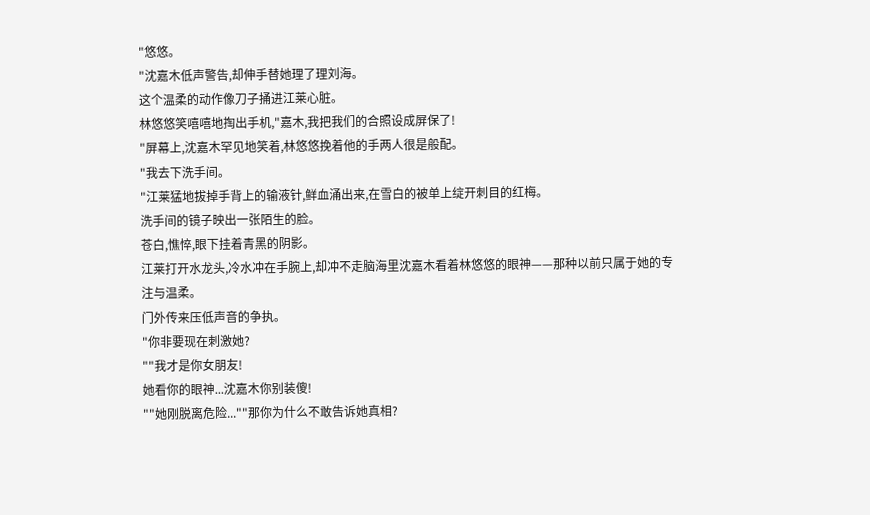"悠悠。
"沈嘉木低声警告,却伸手替她理了理刘海。
这个温柔的动作像刀子捅进江莱心脏。
林悠悠笑嘻嘻地掏出手机,"嘉木,我把我们的合照设成屏保了!
"屏幕上,沈嘉木罕见地笑着,林悠悠挽着他的手两人很是般配。
"我去下洗手间。
"江莱猛地拔掉手背上的输液针,鲜血涌出来,在雪白的被单上绽开刺目的红梅。
洗手间的镜子映出一张陌生的脸。
苍白,憔悴,眼下挂着青黑的阴影。
江莱打开水龙头,冷水冲在手腕上,却冲不走脑海里沈嘉木看着林悠悠的眼神——那种以前只属于她的专注与温柔。
门外传来压低声音的争执。
"你非要现在刺激她?
""我才是你女朋友!
她看你的眼神...沈嘉木你别装傻!
""她刚脱离危险...""那你为什么不敢告诉她真相?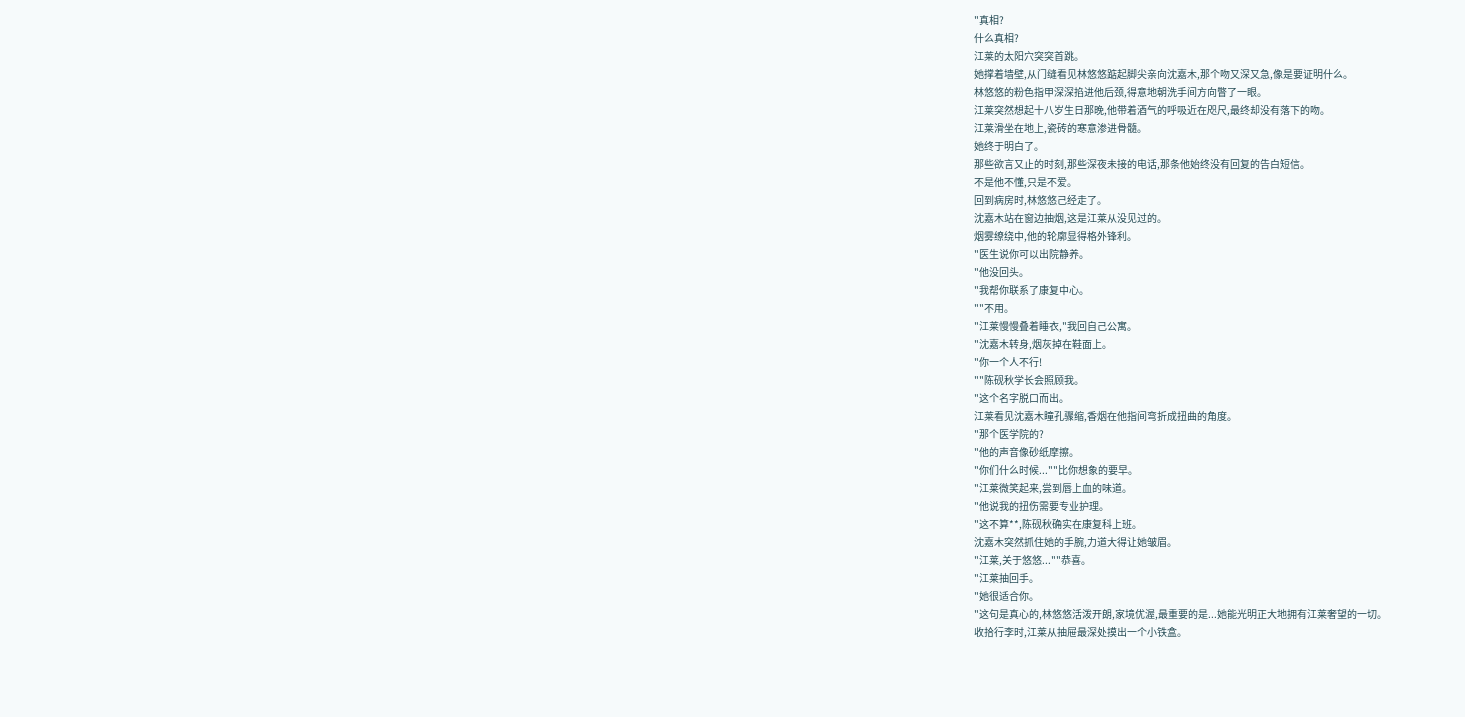"真相?
什么真相?
江莱的太阳穴突突首跳。
她撑着墙壁,从门缝看见林悠悠踮起脚尖亲向沈嘉木,那个吻又深又急,像是要证明什么。
林悠悠的粉色指甲深深掐进他后颈,得意地朝洗手间方向瞥了一眼。
江莱突然想起十八岁生日那晚,他带着酒气的呼吸近在咫尺,最终却没有落下的吻。
江莱滑坐在地上,瓷砖的寒意渗进骨髓。
她终于明白了。
那些欲言又止的时刻,那些深夜未接的电话,那条他始终没有回复的告白短信。
不是他不懂,只是不爱。
回到病房时,林悠悠己经走了。
沈嘉木站在窗边抽烟,这是江莱从没见过的。
烟雾缭绕中,他的轮廓显得格外锋利。
"医生说你可以出院静养。
"他没回头。
"我帮你联系了康复中心。
""不用。
"江莱慢慢叠着睡衣,"我回自己公寓。
"沈嘉木转身,烟灰掉在鞋面上。
"你一个人不行!
""陈砚秋学长会照顾我。
"这个名字脱口而出。
江莱看见沈嘉木瞳孔骤缩,香烟在他指间弯折成扭曲的角度。
"那个医学院的?
"他的声音像砂纸摩擦。
"你们什么时候...""比你想象的要早。
"江莱微笑起来,尝到唇上血的味道。
"他说我的扭伤需要专业护理。
"这不算**,陈砚秋确实在康复科上班。
沈嘉木突然抓住她的手腕,力道大得让她皱眉。
"江莱,关于悠悠...""恭喜。
"江莱抽回手。
"她很适合你。
"这句是真心的,林悠悠活泼开朗,家境优渥,最重要的是...她能光明正大地拥有江莱奢望的一切。
收拾行李时,江莱从抽屉最深处摸出一个小铁盒。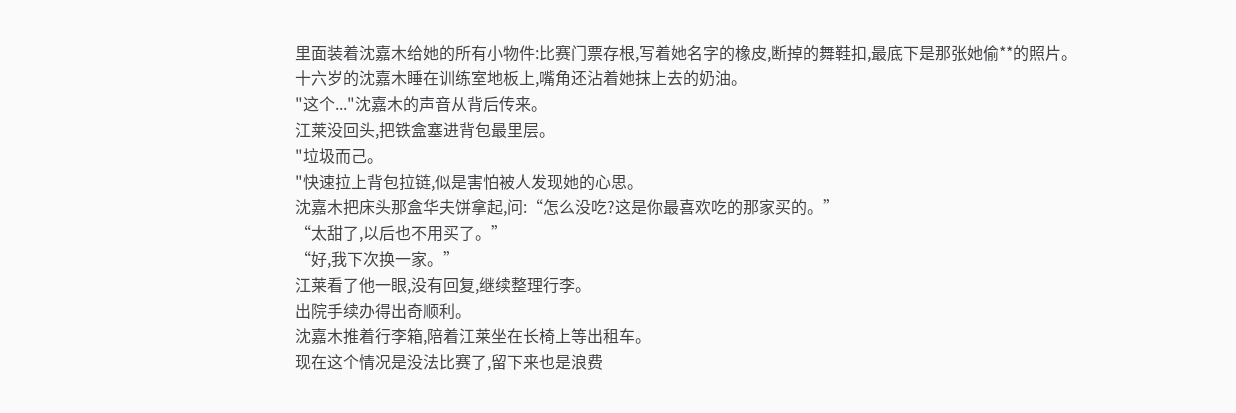里面装着沈嘉木给她的所有小物件:比赛门票存根,写着她名字的橡皮,断掉的舞鞋扣,最底下是那张她偷**的照片。
十六岁的沈嘉木睡在训练室地板上,嘴角还沾着她抹上去的奶油。
"这个..."沈嘉木的声音从背后传来。
江莱没回头,把铁盒塞进背包最里层。
"垃圾而己。
"快速拉上背包拉链,似是害怕被人发现她的心思。
沈嘉木把床头那盒华夫饼拿起,问:“怎么没吃?这是你最喜欢吃的那家买的。”
“太甜了,以后也不用买了。”
“好,我下次换一家。”
江莱看了他一眼,没有回复,继续整理行李。
出院手续办得出奇顺利。
沈嘉木推着行李箱,陪着江莱坐在长椅上等出租车。
现在这个情况是没法比赛了,留下来也是浪费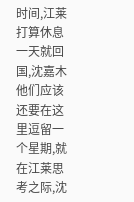时间,江莱打算休息一天就回国,沈嘉木他们应该还要在这里逗留一个星期,就在江莱思考之际,沈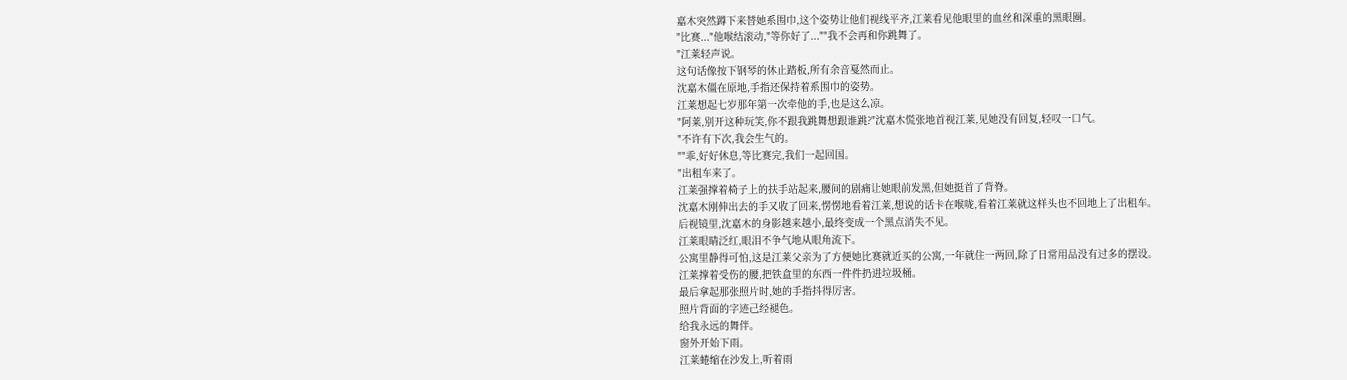嘉木突然蹲下来替她系围巾,这个姿势让他们视线平齐,江莱看见他眼里的血丝和深重的黑眼圈。
"比赛..."他喉结滚动,"等你好了...""我不会再和你跳舞了。
"江莱轻声说。
这句话像按下钢琴的休止踏板,所有余音戛然而止。
沈嘉木僵在原地,手指还保持着系围巾的姿势。
江莱想起七岁那年第一次牵他的手,也是这么凉。
"阿莱,别开这种玩笑,你不跟我跳舞想跟谁跳?"沈嘉木慌张地首视江莱,见她没有回复,轻叹一口气。
"不许有下次,我会生气的。
""乖,好好休息,等比赛完,我们一起回国。
"出租车来了。
江莱强撑着椅子上的扶手站起来,腰间的剧痛让她眼前发黑,但她挺首了背脊。
沈嘉木刚伸出去的手又收了回来,愣愣地看着江莱,想说的话卡在喉咙,看着江莱就这样头也不回地上了出租车。
后视镜里,沈嘉木的身影越来越小,最终变成一个黑点消失不见。
江莱眼睛泛红,眼泪不争气地从眼角流下。
公寓里静得可怕,这是江莱父亲为了方便她比赛就近买的公寓,一年就住一两回,除了日常用品没有过多的摆设。
江莱撑着受伤的腰,把铁盒里的东西一件件扔进垃圾桶。
最后拿起那张照片时,她的手指抖得厉害。
照片背面的字迹己经褪色。
给我永远的舞伴。
窗外开始下雨。
江莱蜷缩在沙发上,听着雨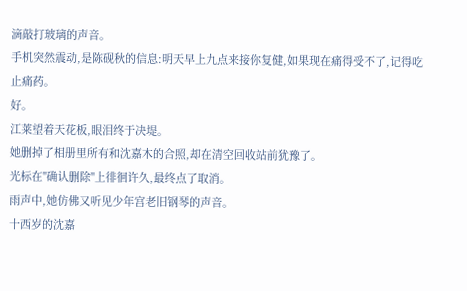滴敲打玻璃的声音。
手机突然震动,是陈砚秋的信息:明天早上九点来接你复健,如果现在痛得受不了,记得吃止痛药。
好。
江莱望着天花板,眼泪终于决堤。
她删掉了相册里所有和沈嘉木的合照,却在清空回收站前犹豫了。
光标在"确认删除"上徘徊许久,最终点了取消。
雨声中,她仿佛又听见少年宫老旧钢琴的声音。
十西岁的沈嘉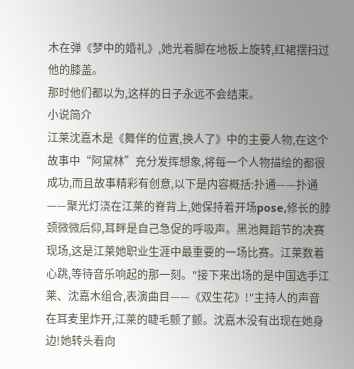木在弹《梦中的婚礼》,她光着脚在地板上旋转,红裙摆扫过他的膝盖。
那时他们都以为,这样的日子永远不会结束。
小说简介
江莱沈嘉木是《舞伴的位置,换人了》中的主要人物,在这个故事中“阿黛林”充分发挥想象,将每一个人物描绘的都很成功,而且故事精彩有创意,以下是内容概括:扑通——扑通——聚光灯浇在江莱的脊背上,她保持着开场pose,修长的脖颈微微后仰,耳畔是自己急促的呼吸声。黑池舞蹈节的决赛现场,这是江莱她职业生涯中最重要的一场比赛。江莱数着心跳,等待音乐响起的那一刻。"接下来出场的是中国选手江莱、沈嘉木组合,表演曲目——《双生花》!"主持人的声音在耳麦里炸开,江莱的睫毛颤了颤。沈嘉木没有出现在她身边!她转头看向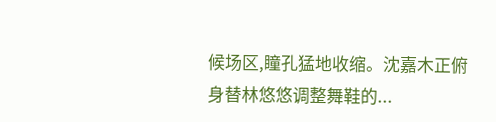候场区,瞳孔猛地收缩。沈嘉木正俯身替林悠悠调整舞鞋的...